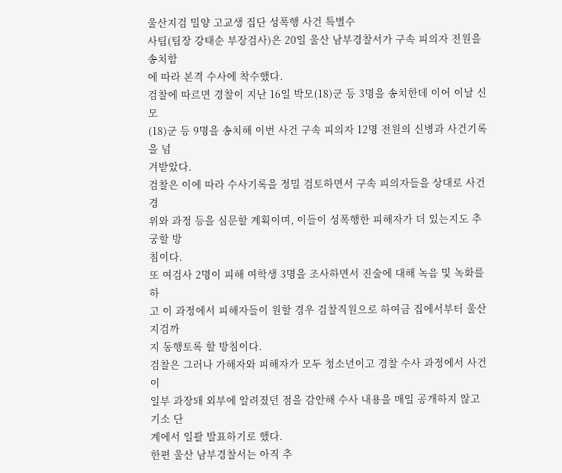울산지검 밀양 고교생 집단 성폭행 사건 특별수
사팀(팀장 강태순 부장검사)은 20일 울산 남부경찰서가 구속 피의자 전원을 송치함
에 따라 본격 수사에 착수했다.
검찰에 따르면 경찰이 지난 16일 박모(18)군 등 3명을 송치한데 이어 이날 신모
(18)군 등 9명을 송치해 이번 사건 구속 피의자 12명 전원의 신병과 사건기록을 넘
겨받았다.
검찰은 이에 따라 수사기록을 정밀 검토하면서 구속 피의자들을 상대로 사건 경
위와 과정 등을 심문할 계획이며, 이들이 성폭행한 피해자가 더 있는지도 추궁할 방
침이다.
또 여검사 2명이 피해 여학생 3명을 조사하면서 진술에 대해 녹음 및 녹화를 하
고 이 과정에서 피해자들이 원할 경우 검찰직원으로 하여금 집에서부터 울산지검까
지 동행토록 할 방침이다.
검찰은 그러나 가해자와 피해자가 모두 청소년이고 경찰 수사 과정에서 사건이
일부 과장돼 외부에 알려졌던 점을 감안해 수사 내용을 매일 공개하지 않고 기소 단
계에서 일괄 발표하기로 했다.
한편 울산 남부경찰서는 아직 추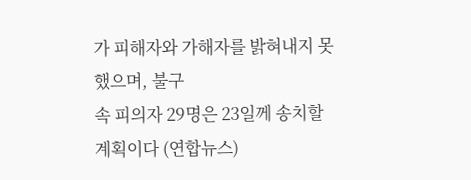가 피해자와 가해자를 밝혀내지 못했으며, 불구
속 피의자 29명은 23일께 송치할 계획이다 (연합뉴스)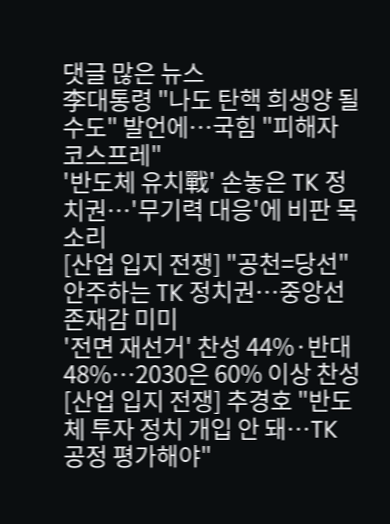댓글 많은 뉴스
李대통령 "나도 탄핵 희생양 될 수도" 발언에…국힘 "피해자 코스프레"
'반도체 유치戰' 손놓은 TK 정치권…'무기력 대응'에 비판 목소리
[산업 입지 전쟁] "공천=당선" 안주하는 TK 정치권…중앙선 존재감 미미
'전면 재선거' 찬성 44%·반대 48%…2030은 60% 이상 찬성
[산업 입지 전쟁] 추경호 "반도체 투자 정치 개입 안 돼…TK 공정 평가해야"